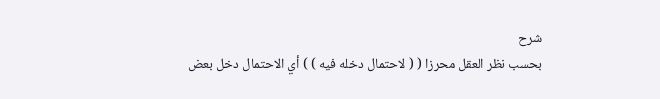شرح
بحسب نظر العقل محرزا ( ( لاحتمال دخله فيه ) ) أي الاحتمال دخل بعض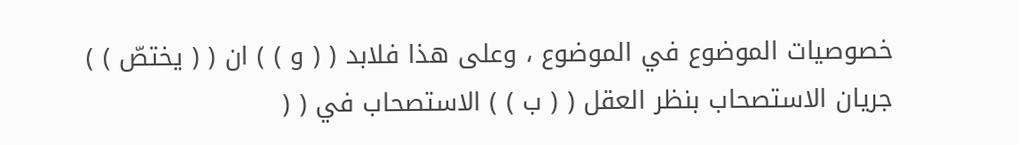خصوصيات الموضوع في الموضوع ، وعلى هذا فلابد ( ( و ) ) ان ( ( يختصّ ) ) جريان الاستصحاب بنظر العقل ( ( ب ) ) الاستصحاب في ( (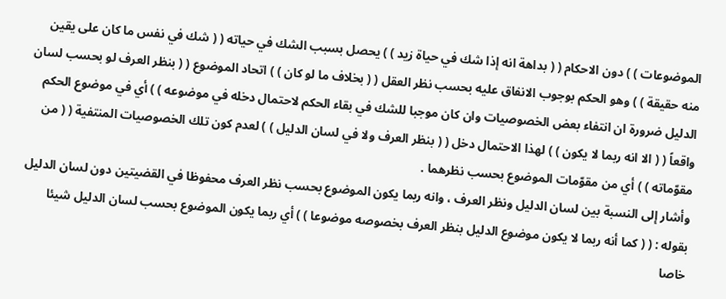الموضوعات ) ) دون الاحكام ( ( بداهة انه إذا شك في حياة زيد ) ) يحصل بسبب الشك في حياته ( ( شك في نفس ما كان على يقين منه حقيقة ) ) وهو الحكم بوجوب الانفاق عليه بحسب نظر العقل ( ( بخلاف ما لو كان ) ) اتحاد الموضوع ( ( بنظر العرف لو بحسب لسان الدليل ضرورة ان انتفاء بعض الخصوصيات وان كان موجبا للشك في بقاء الحكم لاحتمال دخله في موضوعه ) ) أي في موضوع الحكم واقعاً ( ( الا انه ربما لا يكون ) ) لهذا الاحتمال دخل ( ( بنظر العرف ولا في لسان الدليل ) ) لعدم كون تلك الخصوصيات المنتفية ( ( من مقوّماته ) ) أي من مقوّمات الموضوع بحسب نظرهما .
وأشار إلى النسبة بين لسان الدليل ونظر العرف ، وانه ربما يكون الموضوع بحسب نظر العرف محفوظا في القضيتين دون لسان الدليل بقوله : ( ( كما أنه ربما لا يكون موضوع الدليل بنظر العرف بخصوصه موضوعا ) ) أي ربما يكون الموضوع بحسب لسان الدليل شيئا خاصا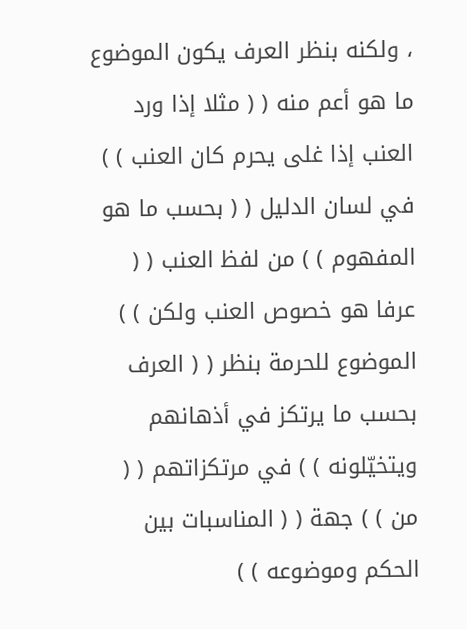، ولكنه بنظر العرف يكون الموضوع ما هو أعم منه ( ( مثلا إذا ورد العنب إذا غلى يحرم كان العنب ) ) في لسان الدليل ( ( بحسب ما هو المفهوم ) ) من لفظ العنب ( ( عرفا هو خصوص العنب ولكن ) ) الموضوع للحرمة بنظر ( ( العرف بحسب ما يرتكز في أذهانهم ويتخيّلونه ) ) في مرتكزاتهم ( ( من ) ) جهة ( ( المناسبات بين الحكم وموضوعه ) )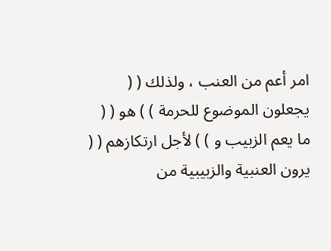امر أعم من العنب ، ولذلك ( ( يجعلون الموضوع للحرمة ) ) هو ( ( ما يعم الزبيب و ) ) لأجل ارتكازهم ( ( يرون العنبية والزبيبية من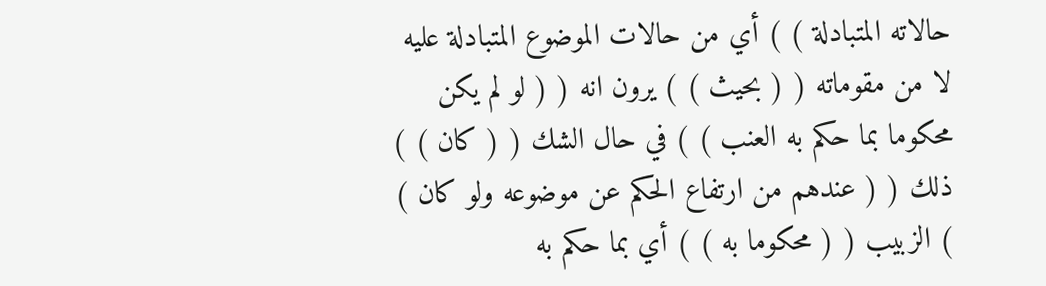حالاته المتبادلة ) ) أي من حالات الموضوع المتبادلة عليه لا من مقوماته ( ( بحيث ) ) يرون انه ( ( لو لم يكن محكوما بما حكم به العنب ) ) في حال الشك ( ( كان ) ) ذلك ( ( عندهم من ارتفاع الحكم عن موضوعه ولو كان ) ) الزبيب ( ( محكوما به ) ) أي بما حكم به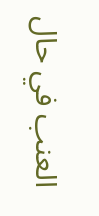العنب في حال